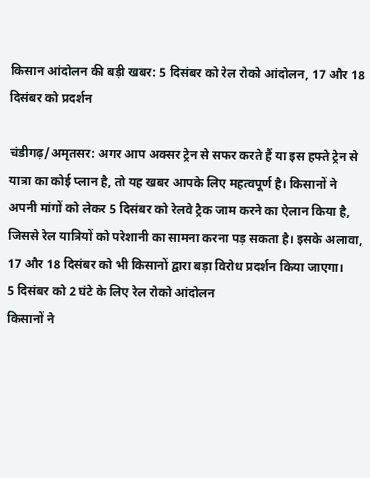किसान आंदोलन की बड़ी खबर: 5 दिसंबर को रेल रोको आंदोलन, 17 और 18 दिसंबर को प्रदर्शन

चंडीगढ़/अमृतसर: अगर आप अक्सर ट्रेन से सफर करते हैं या इस हफ्ते ट्रेन से यात्रा का कोई प्लान है, तो यह खबर आपके लिए महत्वपूर्ण है। किसानों ने अपनी मांगों को लेकर 5 दिसंबर को रेलवे ट्रैक जाम करने का ऐलान किया है, जिससे रेल यात्रियों को परेशानी का सामना करना पड़ सकता है। इसके अलावा, 17 और 18 दिसंबर को भी किसानों द्वारा बड़ा विरोध प्रदर्शन किया जाएगा।
5 दिसंबर को 2 घंटे के लिए रेल रोको आंदोलन
किसानों ने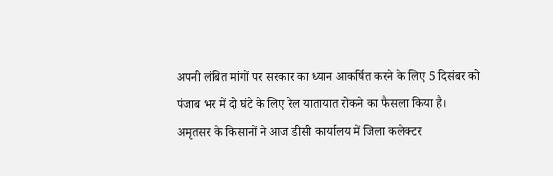अपनी लंबित मांगों पर सरकार का ध्यान आकर्षित करने के लिए 5 दिसंबर को पंजाब भर में दो घंटे के लिए रेल यातायात रोकने का फैसला किया है।
अमृतसर के किसानों ने आज डीसी कार्यालय में जिला कलेक्टर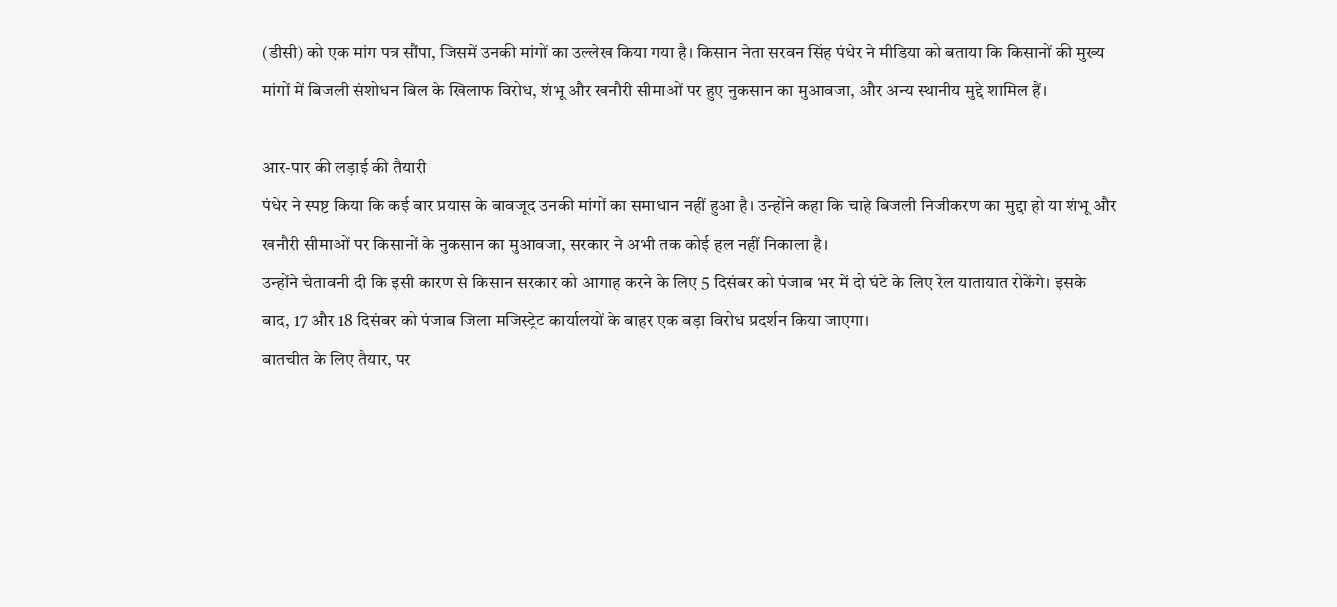(डीसी) को एक मांग पत्र सौंपा, जिसमें उनकी मांगों का उल्लेख किया गया है। किसान नेता सरवन सिंह पंधेर ने मीडिया को बताया कि किसानों की मुख्य मांगों में बिजली संशोधन बिल के खिलाफ विरोध, शंभू और खनौरी सीमाओं पर हुए नुकसान का मुआवजा, और अन्य स्थानीय मुद्दे शामिल हैं।

आर-पार की लड़ाई की तैयारी
पंधेर ने स्पष्ट किया कि कई बार प्रयास के बावजूद उनकी मांगों का समाधान नहीं हुआ है। उन्होंने कहा कि चाहे बिजली निजीकरण का मुद्दा हो या शंभू और खनौरी सीमाओं पर किसानों के नुकसान का मुआवजा, सरकार ने अभी तक कोई हल नहीं निकाला है।
उन्होंने चेतावनी दी कि इसी कारण से किसान सरकार को आगाह करने के लिए 5 दिसंबर को पंजाब भर में दो घंटे के लिए रेल यातायात रोकेंगे। इसके बाद, 17 और 18 दिसंबर को पंजाब जिला मजिस्ट्रेट कार्यालयों के बाहर एक बड़ा विरोध प्रदर्शन किया जाएगा।
बातचीत के लिए तैयार, पर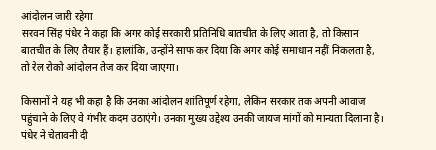आंदोलन जारी रहेगा
सरवन सिंह पंधेर ने कहा कि अगर कोई सरकारी प्रतिनिधि बातचीत के लिए आता है, तो किसान बातचीत के लिए तैयार हैं। हालांकि, उन्होंने साफ कर दिया कि अगर कोई समाधान नहीं निकलता है, तो रेल रोको आंदोलन तेज कर दिया जाएगा।

किसानों ने यह भी कहा है कि उनका आंदोलन शांतिपूर्ण रहेगा, लेकिन सरकार तक अपनी आवाज पहुंचाने के लिए वे गंभीर कदम उठाएंगे। उनका मुख्य उद्देश्य उनकी जायज मांगों को मान्यता दिलाना है।
पंधेर ने चेतावनी दी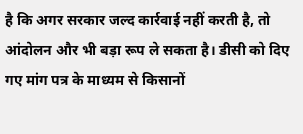है कि अगर सरकार जल्द कार्रवाई नहीं करती है, तो आंदोलन और भी बड़ा रूप ले सकता है। डीसी को दिए गए मांग पत्र के माध्यम से किसानों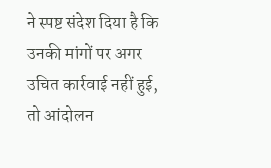ने स्पष्ट संदेश दिया है कि उनकी मांगों पर अगर उचित कार्रवाई नहीं हुई, तो आंदोलन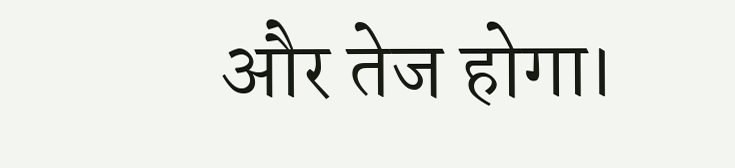और तेज होगा।